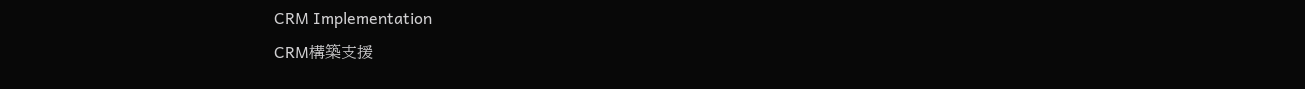CRM Implementation
CRM構築支援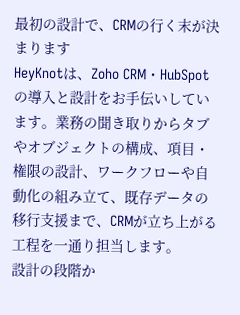最初の設計で、CRMの行く末が決まります
HeyKnotは、Zoho CRM・HubSpotの導入と設計をお手伝いしています。業務の聞き取りからタブやオブジェクトの構成、項目・権限の設計、ワークフローや自動化の組み立て、既存データの移行支援まで、CRMが立ち上がる工程を一通り担当します。
設計の段階か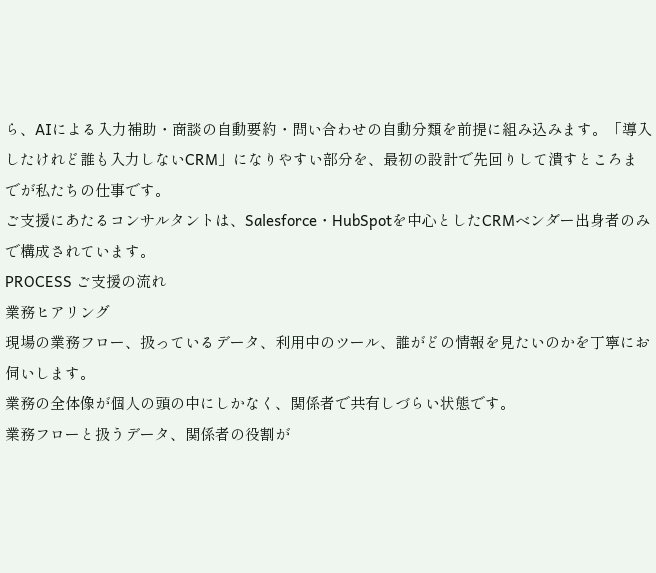ら、AIによる入力補助・商談の自動要約・問い合わせの自動分類を前提に組み込みます。「導入したけれど誰も入力しないCRM」になりやすい部分を、最初の設計で先回りして潰すところまでが私たちの仕事です。
ご支援にあたるコンサルタントは、Salesforce・HubSpotを中心としたCRMベンダー出身者のみで構成されています。
PROCESS ご支援の流れ
業務ヒアリング
現場の業務フロー、扱っているデータ、利用中のツール、誰がどの情報を見たいのかを丁寧にお伺いします。
業務の全体像が個人の頭の中にしかなく、関係者で共有しづらい状態です。
業務フローと扱うデータ、関係者の役割が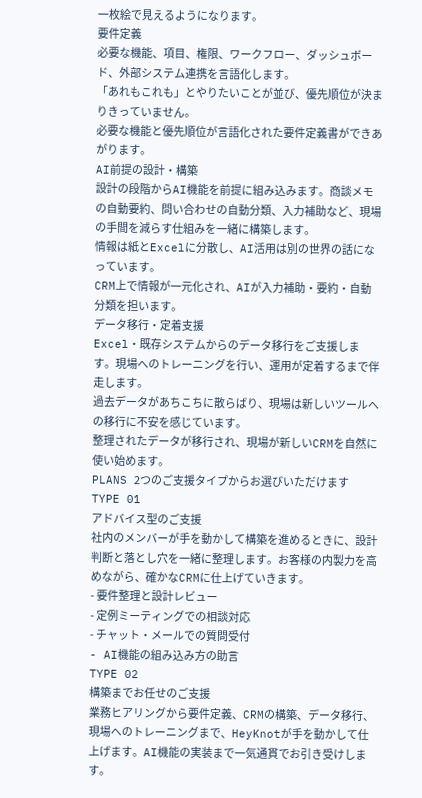一枚絵で見えるようになります。
要件定義
必要な機能、項目、権限、ワークフロー、ダッシュボード、外部システム連携を言語化します。
「あれもこれも」とやりたいことが並び、優先順位が決まりきっていません。
必要な機能と優先順位が言語化された要件定義書ができあがります。
AI前提の設計・構築
設計の段階からAI機能を前提に組み込みます。商談メモの自動要約、問い合わせの自動分類、入力補助など、現場の手間を減らす仕組みを一緒に構築します。
情報は紙とExcelに分散し、AI活用は別の世界の話になっています。
CRM上で情報が一元化され、AIが入力補助・要約・自動分類を担います。
データ移行・定着支援
Excel・既存システムからのデータ移行をご支援します。現場へのトレーニングを行い、運用が定着するまで伴走します。
過去データがあちこちに散らばり、現場は新しいツールへの移行に不安を感じています。
整理されたデータが移行され、現場が新しいCRMを自然に使い始めます。
PLANS 2つのご支援タイプからお選びいただけます
TYPE 01
アドバイス型のご支援
社内のメンバーが手を動かして構築を進めるときに、設計判断と落とし穴を一緒に整理します。お客様の内製力を高めながら、確かなCRMに仕上げていきます。
- 要件整理と設計レビュー
- 定例ミーティングでの相談対応
- チャット・メールでの質問受付
- AI機能の組み込み方の助言
TYPE 02
構築までお任せのご支援
業務ヒアリングから要件定義、CRMの構築、データ移行、現場へのトレーニングまで、HeyKnotが手を動かして仕上げます。AI機能の実装まで一気通貫でお引き受けします。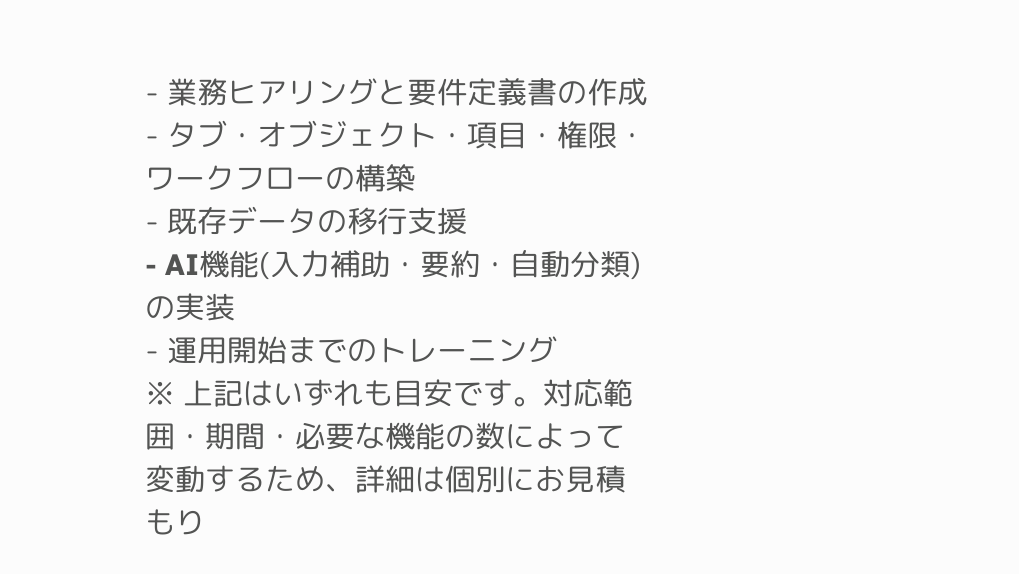- 業務ヒアリングと要件定義書の作成
- タブ・オブジェクト・項目・権限・ワークフローの構築
- 既存データの移行支援
- AI機能(入力補助・要約・自動分類)の実装
- 運用開始までのトレーニング
※ 上記はいずれも目安です。対応範囲・期間・必要な機能の数によって変動するため、詳細は個別にお見積もり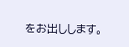をお出しします。